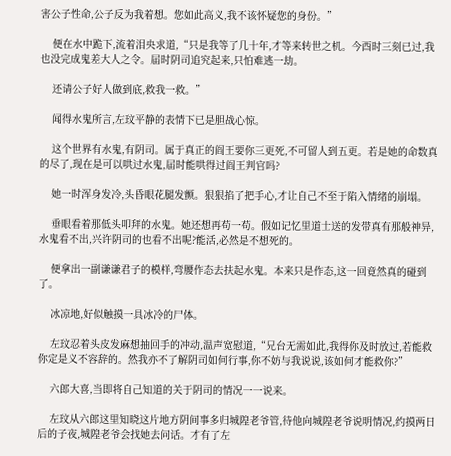害公子性命,公子反为我着想。您如此高义,我不该怀疑您的身份。”

    便在水中跪下,流着泪央求道,“只是我等了几十年,才等来转世之机。今酉时三刻已过,我也没完成鬼差大人之令。届时阴司追究起来,只怕难逃一劫。

    还请公子好人做到底,救我一救。”

    闻得水鬼所言,左玟平静的表情下已是胆战心惊。

    这个世界有水鬼,有阴司。属于真正的阎王要你三更死,不可留人到五更。若是她的命数真的尽了,现在是可以哄过水鬼,届时能哄得过阎王判官吗?

    她一时浑身发冷,头昏眼花腿发颤。狠狠掐了把手心,才让自己不至于陷入情绪的崩塌。

    垂眼看着那低头叩拜的水鬼。她还想再苟一苟。假如记忆里道士送的发带真有那般神异,水鬼看不出,兴许阴司的也看不出呢?能活,必然是不想死的。

    便拿出一副谦谦君子的模样,弯腰作态去扶起水鬼。本来只是作态,这一回竟然真的碰到了。

    冰凉地,好似触摸一具冰冷的尸体。

    左玟忍着头皮发麻想抽回手的冲动,温声宽慰道,“兄台无需如此,我得你及时放过,若能救你定是义不容辞的。然我亦不了解阴司如何行事,你不妨与我说说,该如何才能救你?”

    六郎大喜,当即将自己知道的关于阴司的情况一一说来。

    左玟从六郎这里知晓这片地方阴间事多归城隍老爷管,待他向城隍老爷说明情况,约摸两日后的子夜,城隍老爷会找她去问话。才有了左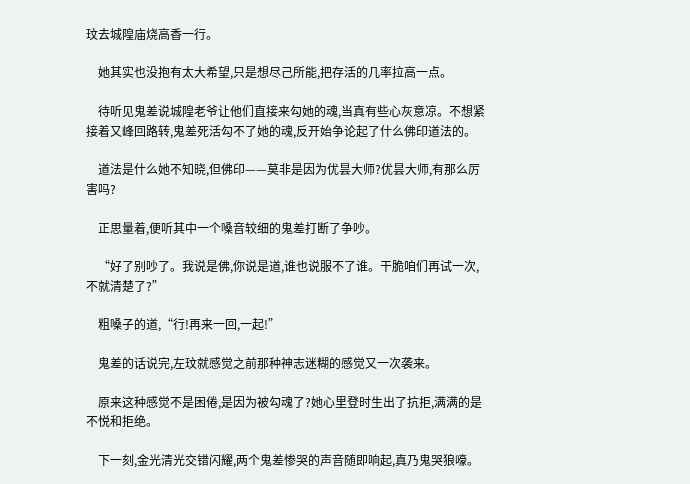玟去城隍庙烧高香一行。

    她其实也没抱有太大希望,只是想尽己所能,把存活的几率拉高一点。

    待听见鬼差说城隍老爷让他们直接来勾她的魂,当真有些心灰意凉。不想紧接着又峰回路转,鬼差死活勾不了她的魂,反开始争论起了什么佛印道法的。

    道法是什么她不知晓,但佛印——莫非是因为优昙大师?优昙大师,有那么厉害吗?

    正思量着,便听其中一个嗓音较细的鬼差打断了争吵。

    “好了别吵了。我说是佛,你说是道,谁也说服不了谁。干脆咱们再试一次,不就清楚了?”

    粗嗓子的道,“行!再来一回,一起!”

    鬼差的话说完,左玟就感觉之前那种神志迷糊的感觉又一次袭来。

    原来这种感觉不是困倦,是因为被勾魂了?她心里登时生出了抗拒,满满的是不悦和拒绝。

    下一刻,金光清光交错闪耀,两个鬼差惨哭的声音随即响起,真乃鬼哭狼嚎。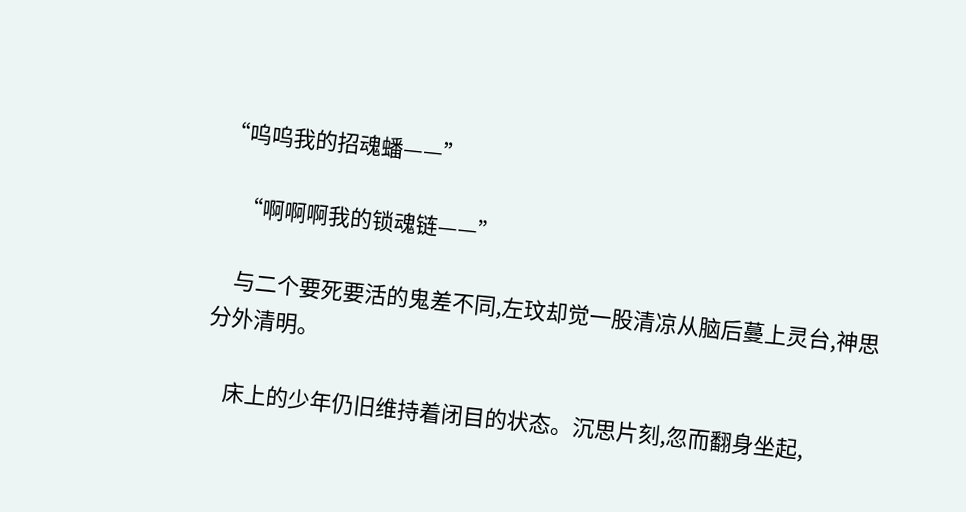“呜呜我的招魂蟠——”

    “啊啊啊我的锁魂链——”

    与二个要死要活的鬼差不同,左玟却觉一股清凉从脑后蔓上灵台,神思分外清明。

    床上的少年仍旧维持着闭目的状态。沉思片刻,忽而翻身坐起,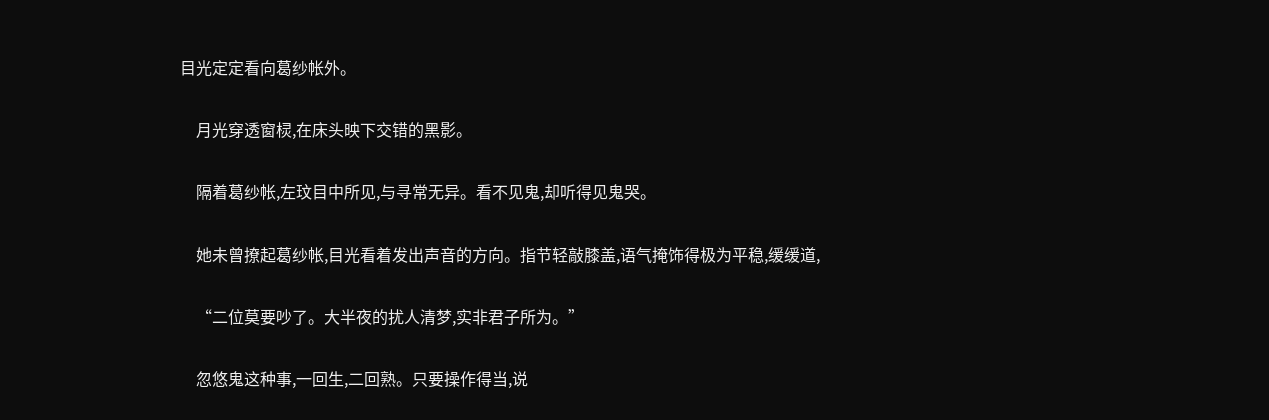目光定定看向葛纱帐外。

    月光穿透窗棂,在床头映下交错的黑影。

    隔着葛纱帐,左玟目中所见,与寻常无异。看不见鬼,却听得见鬼哭。

    她未曾撩起葛纱帐,目光看着发出声音的方向。指节轻敲膝盖,语气掩饰得极为平稳,缓缓道,

    “二位莫要吵了。大半夜的扰人清梦,实非君子所为。”

    忽悠鬼这种事,一回生,二回熟。只要操作得当,说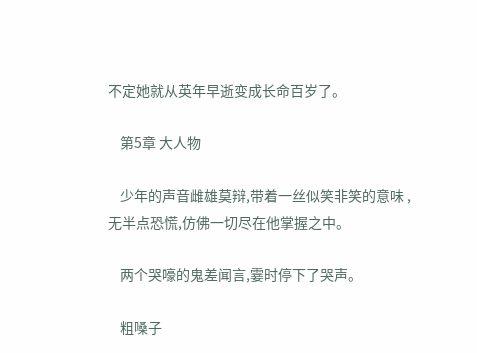不定她就从英年早逝变成长命百岁了。

    第5章 大人物

    少年的声音雌雄莫辩,带着一丝似笑非笑的意味 ,无半点恐慌,仿佛一切尽在他掌握之中。

    两个哭嚎的鬼差闻言,霎时停下了哭声。

    粗嗓子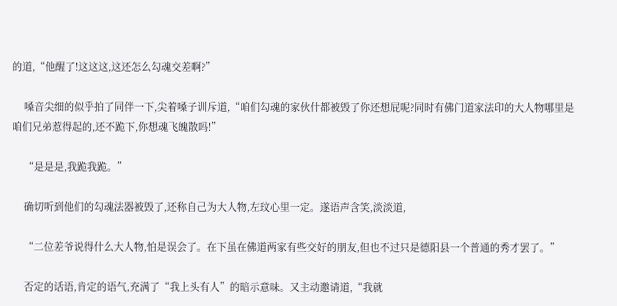的道,“他醒了!这这这,这还怎么勾魂交差啊?”

    嗓音尖细的似乎拍了同伴一下,尖着嗓子训斥道,“咱们勾魂的家伙什都被毁了你还想屁呢?同时有佛门道家法印的大人物哪里是咱们兄弟惹得起的,还不跪下,你想魂飞魄散吗!”

    “是是是,我跪我跪。”

    确切听到他们的勾魂法器被毁了,还称自己为大人物,左玟心里一定。遂语声含笑,淡淡道,

    “二位差爷说得什么大人物,怕是误会了。在下虽在佛道两家有些交好的朋友,但也不过只是德阳县一个普通的秀才罢了。”

    否定的话语,肯定的语气,充满了“我上头有人”的暗示意味。又主动邀请道,“我就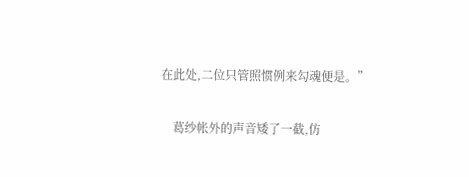在此处,二位只管照惯例来勾魂便是。”

    葛纱帐外的声音矮了一截,仿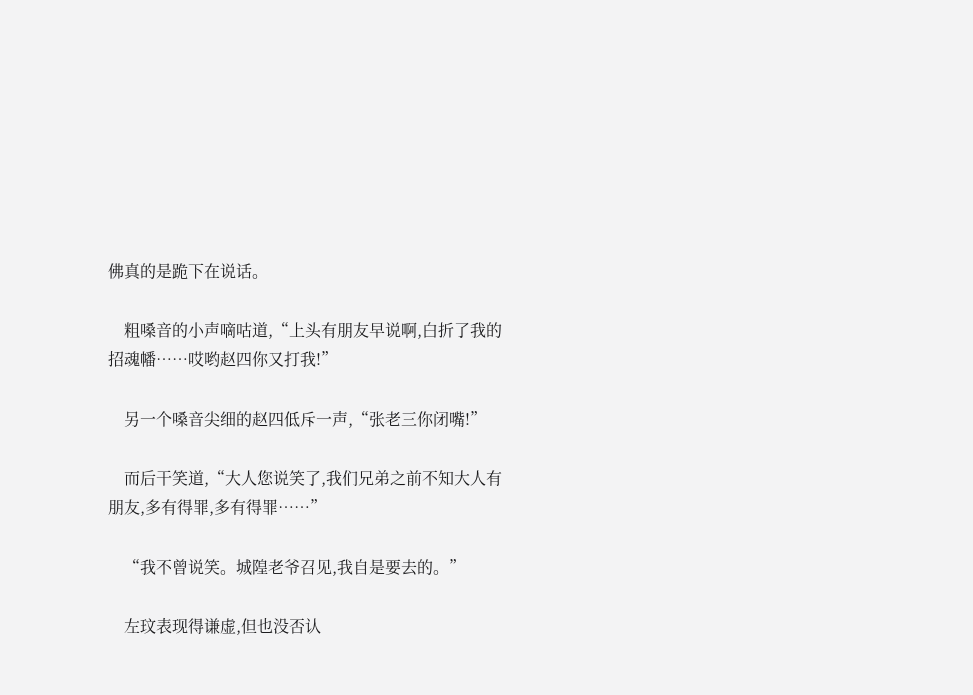佛真的是跪下在说话。

    粗嗓音的小声嘀咕道,“上头有朋友早说啊,白折了我的招魂幡……哎哟赵四你又打我!”

    另一个嗓音尖细的赵四低斥一声,“张老三你闭嘴!”

    而后干笑道,“大人您说笑了,我们兄弟之前不知大人有朋友,多有得罪,多有得罪……”

    “我不曾说笑。城隍老爷召见,我自是要去的。”

    左玟表现得谦虚,但也没否认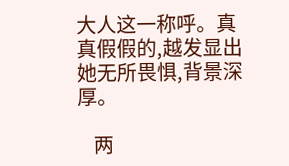大人这一称呼。真真假假的,越发显出她无所畏惧,背景深厚。

    两